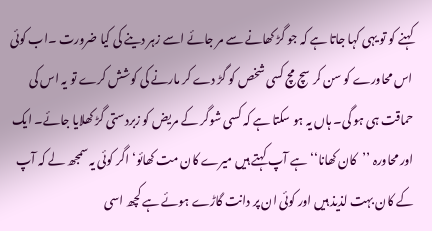کہنے کو تو یہی کہا جاتا ہے کہ جو گڑ کھانے سے مر جائے اسے زہر دینے کی کیا ضرورت ۔اب کوئی اس محاورے کو سن کر سچ مچ کسی شخص کو گڑ دے کر مارنے کی کوشش کرے تو یہ اس کی حماقت ہی ہو گی۔ ہاں یہ ہو سکتا ہے کہ کسی شوگر کے مریض کو زبردستی گڑ کھلایا جائے۔ ایک اور محاورہ ’’کان کھانا‘‘ ہے آپ کہتے ہیں میرے کان مت کھائو‘ اگر کوئی یہ سمجھ لے کہ آپ کے کان بہت لذیذ ہیں اور کوئی ان پر دانت گاڑے ہوئے ہے کچھ اسی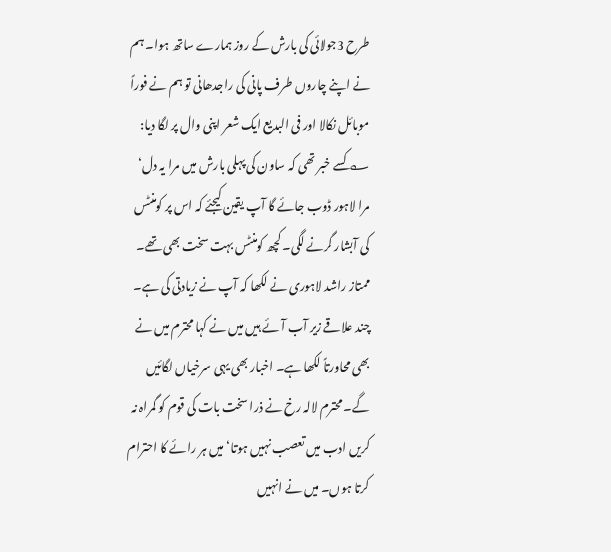طرح 3جولائی کی بارش کے روز ہمارے ساتھ ہوا۔ ہم نے اپنے چاروں طرف پانی کی راجدھانی تو ہم نے فوراً موبائل نکالا اور فی البدیع ایک شعر اپنی وال پر لگا دیا: ؎ کسے خبر تھی کہ ساون کی پہلی بارش میں مرا یہ دل‘ مرا لاہور ڈوب جائے گا آپ یقین کیجئے کہ اس پر کومنٹس کی آبشار گرنے لگی۔ کچھ کومنٹس بہت سخت بھی تھے۔ ممتاز راشد لاہوری نے لکھا کہ آپ نے زیادتی کی ہے۔ چند علاقے زیر آب آئے ہیں میں نے کہا محترم میں نے بھی محاورتاً لکھا ہے۔ اخبار بھی یہی سرخیاں لگائیں گے۔ محترم لالہ رخ نے ذرا سخت بات کی قوم کو گمراہ نہ کریں ادب میں تعصب نہیں ہوتا‘ میں ہر رائے کا احترام کرتا ہوں۔ میں نے انہیں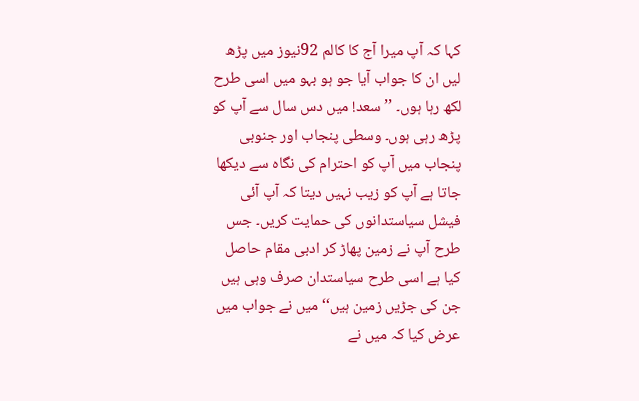کہا کہ آپ میرا آج کا کالم 92نیوز میں پڑھ لیں ان کا جواب آیا جو ہو بہو میں اسی طرح لکھ رہا ہوں۔ ’’سعد! میں دس سال سے آپ کو پڑھ رہی ہوں۔ وسطی پنجاب اور جنوبی پنجاب میں آپ کو احترام کی نگاہ سے دیکھا جاتا ہے آپ کو زیب نہیں دیتا کہ آپ آئی فیشل سیاستدانوں کی حمایت کریں۔ جس طرح آپ نے زمین پھاڑ کر ادبی مقام حاصل کیا ہے اسی طرح سیاستدان صرف وہی ہیں جن کی جڑیں زمین ہیں‘‘ میں نے جواب میں عرض کیا کہ میں نے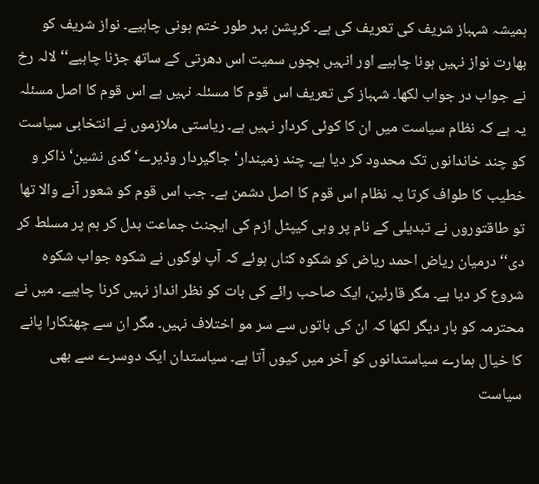ہمیشہ شہباز شریف کی تعریف کی ہے۔ کرپشن بہر طور ختم ہونی چاہیے۔ نواز شریف کو بھارت نواز نہیں ہونا چاہیے اور انہیں بچوں سمیت اس دھرتی کے ساتھ جڑنا چاہیے‘‘ لالہ رخ نے جواب در جواب لکھا۔ شہباز کی تعریف اس قوم کا مسئلہ نہیں ہے اس قوم کا اصل مسئلہ یہ ہے کہ نظام سیاست میں ان کا کوئی کردار نہیں ہے۔ ریاستی ملازموں نے انتخابی سیاست کو چند خاندانوں تک محدود کر دیا ہے۔ چند زمیندار‘ جاگیردار وڈیرے‘ گدی نشین‘ ذاکر و خطیب کا طواف کرتا یہ نظام اس قوم کا اصل دشمن ہے۔ جب اس قوم کو شعور آنے والا تھا تو طاقتوروں نے تبدیلی کے نام پر وہی کیپٹل ازم کی ایجنٹ جماعت بدل کر ہم پر مسلط کر دی‘‘درمیان ریاض احمد ریاض کو شکوہ کناں ہوئے کہ آپ لوگوں نے شکوہ جواب شکوہ شروع کر دیا ہے۔ مگر قارئین، ایک صاحب رائے کی بات کو نظر انداز نہیں کرنا چاہیے۔ میں نے محترمہ کو بار دیگر لکھا کہ ان کی باتوں سے سر مو اختلاف نہیں۔ مگر ان سے چھٹکارا پانے کا خیال ہمارے سیاستدانوں کو آخر میں کیوں آتا ہے۔ سیاستدان ایک دوسرے سے بھی سیاست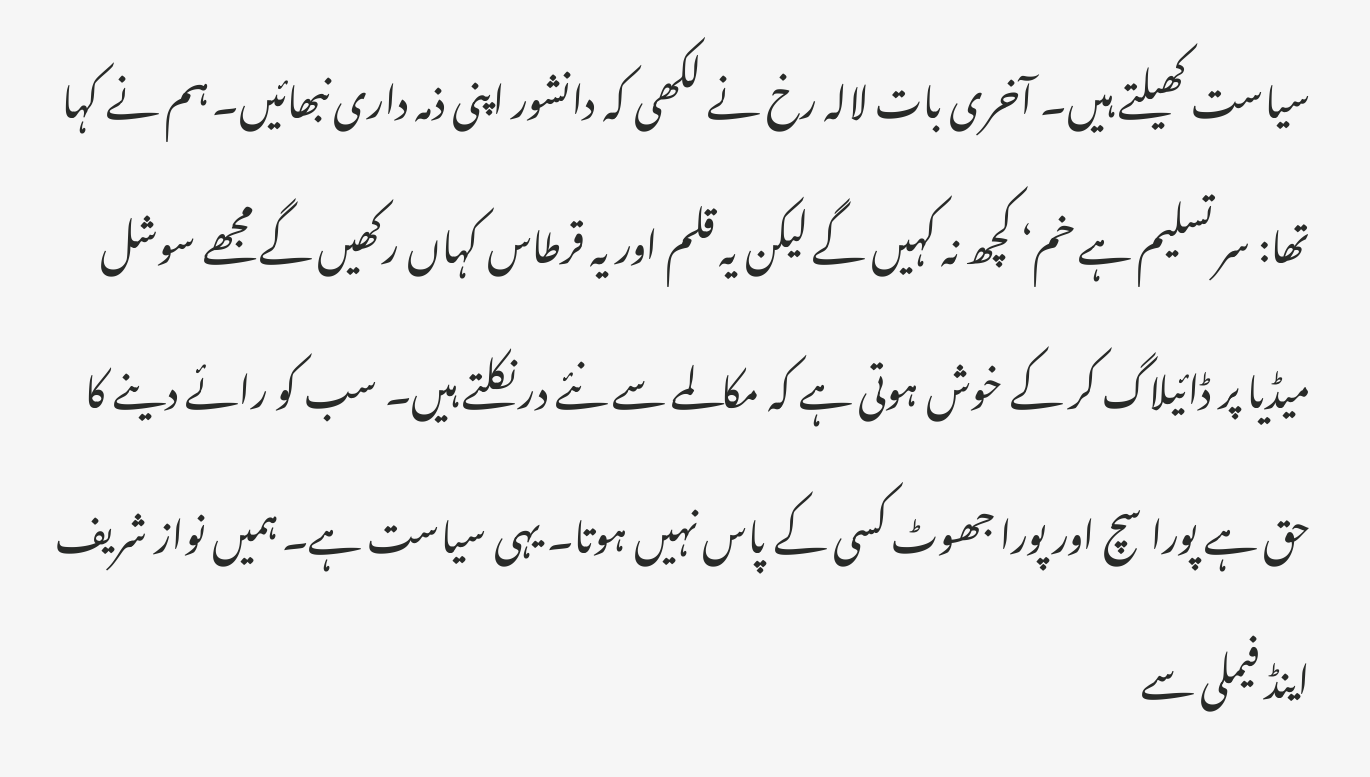سیاست کھیلتے ہیں۔ آخری بات لالہ رخ نے لکھی کہ دانشور اپنی ذمہ داری نبھائیں۔ ہم نے کہا تھا: سر تسلیم ہے خم‘ کچھ نہ کہیں گے لیکن یہ قلم اور یہ قرطاس کہاں رکھیں گے مجھے سوشل میڈیا پر ڈائیلاگ کر کے خوش ہوتی ہے کہ مکالمے سے نئے در نکلتے ہیں۔ سب کو رائے دینے کا حق ہے پورا سچ اور پورا جھوٹ کسی کے پاس نہیں ہوتا۔ یہی سیاست ہے۔ ہمیں نواز شریف اینڈ فیملی سے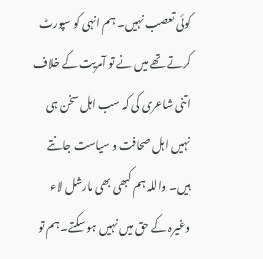کوئی تعصب نہیں۔ ہم انہی کو سپورٹ کرتے تھے میں نے تو آمریت کے خلاف اتنی شاعری کی کہ سب اہل سخن ہی نہیں اہل صحافت و سیاست جانتے ہیں۔ واللہ ہم کبھی بھی مارشل لاء وغیرہ کے حق میں نہیں ہو سکتے۔ ہم تو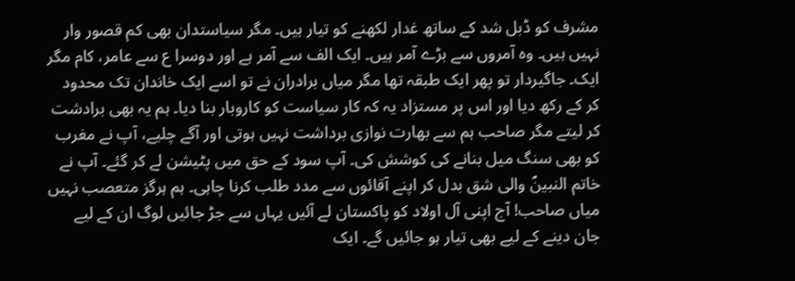مشرف کو ڈبل شد کے ساتھ غدار لکھنے کو تیار ہیں۔ مگر سیاستدان بھی کم قصور وار نہیں ہیں۔ وہ آمروں سے بڑے آمر ہیں۔ ایک الف سے آمر ہے اور دوسرا ع سے عامر، کام مگر ایک۔ جاگیردار تو پھر ایک طبقہ تھا مگر میاں برادران نے تو اسے ایک خاندان تک محدود کر کے رکھ دیا اور اس پر مستزاد یہ کہ کار سیاست کو کاروبار بنا دیا۔ ہم یہ بھی برادشت کر لیتے مگر صاحب ہم سے بھارت نوازی برداشت نہیں ہوتی اور آگے چلیے، آپ نے مغرب کو بھی سنگ میل بنانے کی کوشش کی۔ آپ سود کے حق میں پٹیشن لے کر گئے۔ آپ نے خاتم النبینؐ والی شق بدل کر اپنے آقائوں سے مدد طلب کرنا چاہی۔ ہم ہرگز متعصب نہیں میاں صاحب! آج اپنی آل اولاد کو پاکستان لے آئیں یہاں سے جڑ جائیں لوگ ان کے لیے جان دینے کے لیے بھی تیار ہو جائیں گے۔ ایک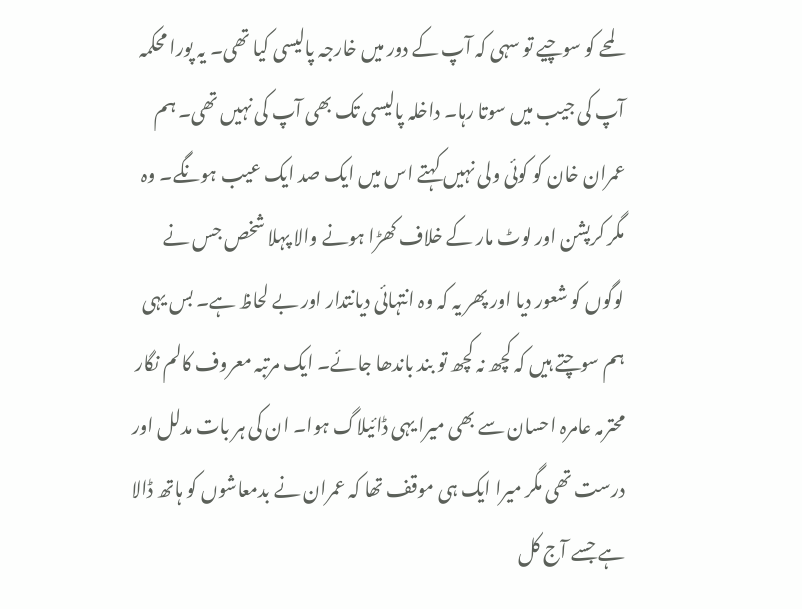لمحے کو سوچیے تو سہی کہ آپ کے دور میں خارجہ پالیسی کیا تھی۔ یہ پورا محکمہ آپ کی جیب میں سوتا رہا۔ داخلہ پالیسی تک بھی آپ کی نہیں تھی۔ ہم عمران خان کو کوئی ولی نہیں کہتے اس میں ایک صد ایک عیب ہونگے۔ وہ مگر کرپشن اور لوٹ مار کے خلاف کھڑا ہونے والا پہلا شخص جس نے لوگوں کو شعور دیا اور پھر یہ کہ وہ انتہائی دیانتدار اور بے لحاظ ہے۔ بس یہی ہم سوچتے ہیں کہ کچھ نہ کچھ تو بند باندھا جائے۔ ایک مرتبہ معروف کالم نگار محترمہ عامرہ احسان سے بھی میرا یہی ڈائیلاگ ہوا۔ ان کی ہر بات مدلل اور درست تھی مگر میرا ایک ہی موقف تھا کہ عمران نے بدمعاشوں کو ہاتھ ڈالا ہے جسے آج کل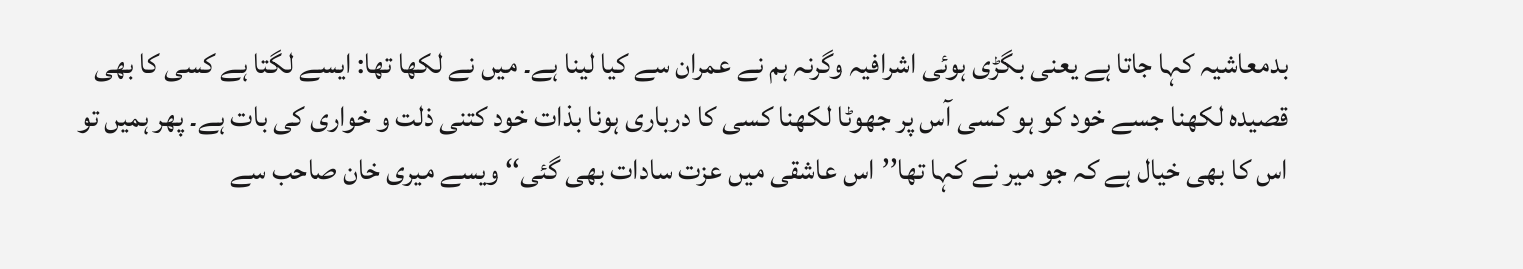بدمعاشیہ کہا جاتا ہے یعنی بگڑی ہوئی اشرافیہ وگرنہ ہم نے عمران سے کیا لینا ہے۔ میں نے لکھا تھا: ایسے لگتا ہے کسی کا بھی قصیدہ لکھنا جسے خود کو ہو کسی آس پر جھوٹا لکھنا کسی کا درباری ہونا بذات خود کتنی ذلت و خواری کی بات ہے۔ پھر ہمیں تو اس کا بھی خیال ہے کہ جو میر نے کہا تھا’’اس عاشقی میں عزت سادات بھی گئی‘‘ ویسے میری خان صاحب سے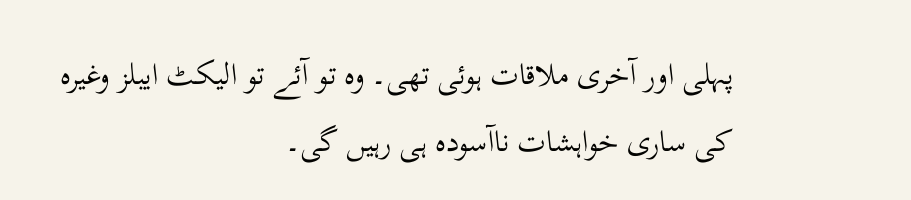پہلی اور آخری ملاقات ہوئی تھی۔ وہ تو آئے تو الیکٹ ایبلز وغیرہ کی ساری خواہشات ناآسودہ ہی رہیں گی۔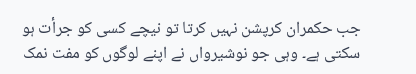جب حکمران کرپشن نہیں کرتا تو نیچے کسی کو جرأت ہو سکتی ہے۔ وہی جو نوشیرواں نے اپنے لوگوں کو مفت نمک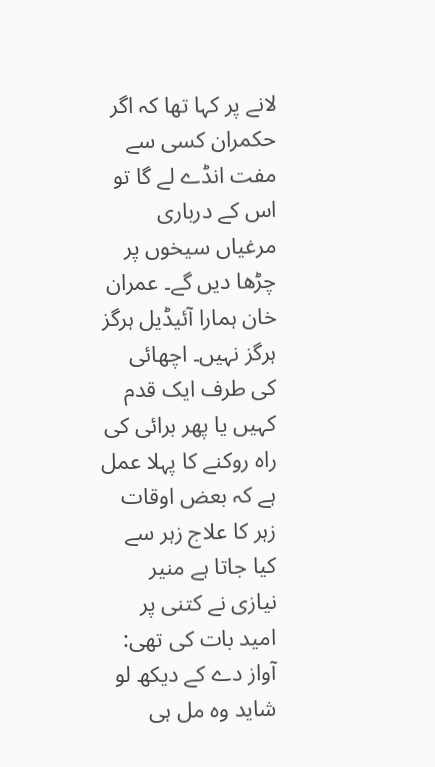لانے پر کہا تھا کہ اگر حکمران کسی سے مفت انڈے لے گا تو اس کے درباری مرغیاں سیخوں پر چڑھا دیں گے۔ عمران خان ہمارا آئیڈیل ہرگز ہرگز نہیں۔ اچھائی کی طرف ایک قدم کہیں یا پھر برائی کی راہ روکنے کا پہلا عمل ہے کہ بعض اوقات زہر کا علاج زہر سے کیا جاتا ہے منیر نیازی نے کتنی پر امید بات کی تھی: آواز دے کے دیکھ لو شاید وہ مل ہی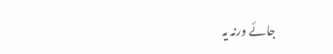جائے ورنہ یہ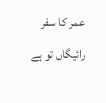عمر کا سفر رائیگاں تو ہے